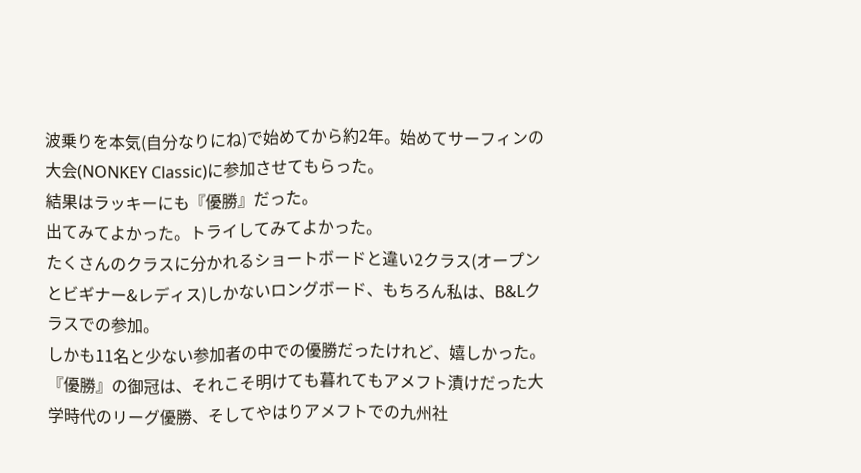波乗りを本気(自分なりにね)で始めてから約2年。始めてサーフィンの大会(NONKEY Classic)に参加させてもらった。
結果はラッキーにも『優勝』だった。
出てみてよかった。トライしてみてよかった。
たくさんのクラスに分かれるショートボードと違い2クラス(オープンとビギナー&レディス)しかないロングボード、もちろん私は、B&Lクラスでの参加。
しかも11名と少ない参加者の中での優勝だったけれど、嬉しかった。
『優勝』の御冠は、それこそ明けても暮れてもアメフト漬けだった大学時代のリーグ優勝、そしてやはりアメフトでの九州社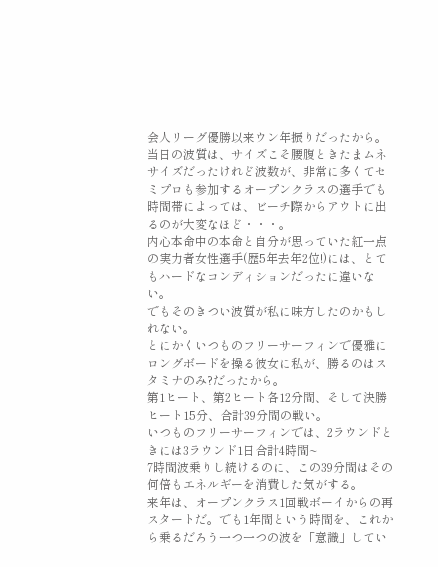会人リーグ優勝以来ウン年振りだったから。
当日の波質は、サイズこそ腰腹ときたまムネサイズだったけれど波数が、非常に多くてセミプロも参加するオープンクラスの選手でも時間帯によっては、ビーチ際からアウトに出るのが大変なほど・・・。
内心本命中の本命と自分が思っていた紅一点の実力者女性選手(歴5年去年2位!)には、とてもハードなコンディションだったに違いない。
でもそのきつい波質が私に味方したのかもしれない。
とにかくいつものフリーサーフィンで優雅にロングボードを操る彼女に私が、勝るのはスタミナのみ?だったから。
第1ヒート、第2ヒート各12分間、そして決勝ヒート15分、合計39分間の戦い。
いつものフリーサーフィンでは、2ラウンドときには3ラウンド1日合計4時間~
7時間波乗りし続けるのに、この39分間はその何倍もエネルギーを消費した気がする。
来年は、オープンクラス1回戦ボーイからの再スタートだ。でも1年間という時間を、これから乗るだろう一つ一つの波を「意識」してい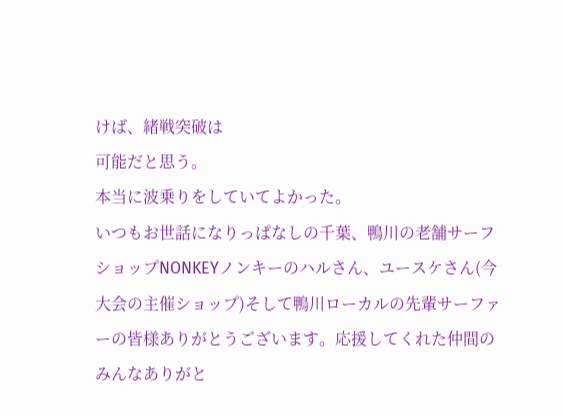けば、緒戦突破は
可能だと思う。
本当に波乗りをしていてよかった。
いつもお世話になりっぱなしの千葉、鴨川の老舗サーフショップNONKEYノンキーのハルさん、ユースケさん(今大会の主催ショップ)そして鴨川ローカルの先輩サーファーの皆様ありがとうございます。応援してくれた仲間のみんなありがと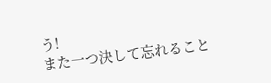う!
また一つ決して忘れること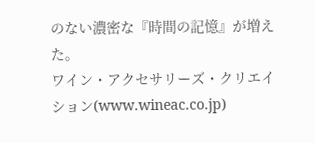のない濃密な『時間の記憶』が増えた。
ワイン・アクセサリーズ・クリエイション(www.wineac.co.jp)